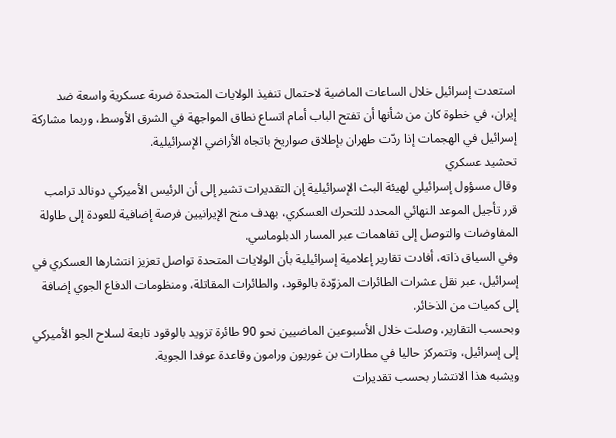استعدت إسرائيل خلال الساعات الماضية لاحتمال تنفيذ الولايات المتحدة ضربة عسكرية واسعة ضد إيران، في خطوة كان من شأنها أن تفتح الباب أمام اتساع نطاق المواجهة في الشرق الأوسط، وربما مشاركة إسرائيل في الهجمات إذا ردّت طهران بإطلاق صواريخ باتجاه الأراضي الإسرائيلية.
تحشيد عسكري
وقال مسؤول إسرائيلي لهيئة البث الإسرائيلية إن التقديرات تشير إلى أن الرئيس الأميركي دونالد ترامب قرر تأجيل الموعد النهائي المحدد للتحرك العسكري، بهدف منح الإيرانيين فرصة إضافية للعودة إلى طاولة المفاوضات والتوصل إلى تفاهمات عبر المسار الدبلوماسي.
وفي السياق ذاته، أفادت تقارير إعلامية إسرائيلية بأن الولايات المتحدة تواصل تعزيز انتشارها العسكري في إسرائيل، عبر نقل عشرات الطائرات المزوّدة بالوقود، والطائرات المقاتلة، ومنظومات الدفاع الجوي إضافة إلى كميات من الذخائر.
وبحسب التقارير، وصلت خلال الأسبوعين الماضيين نحو 90 طائرة تزويد بالوقود تابعة لسلاح الجو الأميركي إلى إسرائيل، وتتمركز حاليا في مطارات بن غوريون ورامون وقاعدة عوفدا الجوية.
ويشبه هذا الانتشار بحسب تقديرات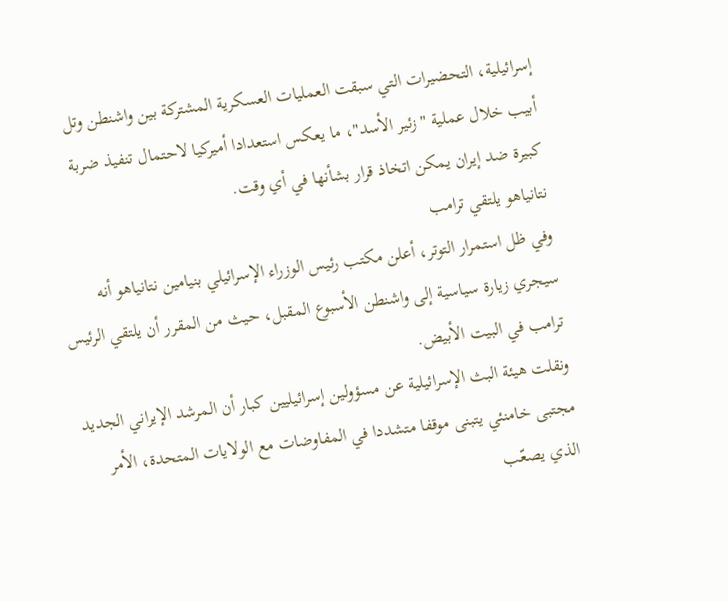إسرائيلية، التحضيرات التي سبقت العمليات العسكرية المشتركة بين واشنطن وتل أبيب خلال عملية "زئير الأسد"، ما يعكس استعدادا أميركيا لاحتمال تنفيذ ضربة كبيرة ضد إيران يمكن اتخاذ قرار بشأنها في أي وقت.
نتانياهو يلتقي ترامب
وفي ظل استمرار التوتر، أعلن مكتب رئيس الوزراء الإسرائيلي بنيامين نتانياهو أنه سيجري زيارة سياسية إلى واشنطن الأسبوع المقبل، حيث من المقرر أن يلتقي الرئيس ترامب في البيت الأبيض.
ونقلت هيئة البث الإسرائيلية عن مسؤولين إسرائيليين كبار أن المرشد الإيراني الجديد مجتبى خامنئي يتبنى موقفا متشددا في المفاوضات مع الولايات المتحدة، الأمر الذي يصعّب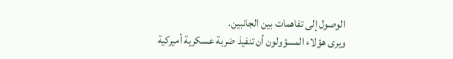الوصول إلى تفاهمات بين الجانبين.
ويرى هؤلاء المسؤولون أن تنفيذ ضربة عسكرية أميركية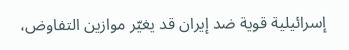إسرائيلية قوية ضد إيران قد يغيّر موازين التفاوض،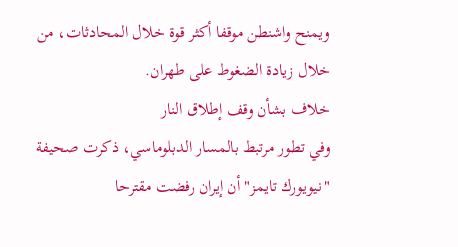ويمنح واشنطن موقفا أكثر قوة خلال المحادثات، من خلال زيادة الضغوط على طهران.
خلاف بشأن وقف إطلاق النار
وفي تطور مرتبط بالمسار الدبلوماسي، ذكرت صحيفة "نيويورك تايمز" أن إيران رفضت مقترحا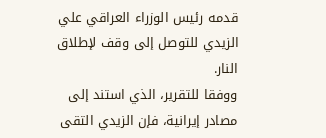قدمه رئيس الوزراء العراقي علي الزيدي للتوصل إلى وقف لإطلاق النار.
ووفقا للتقرير، الذي استند إلى مصادر إيرانية، فإن الزيدي التقى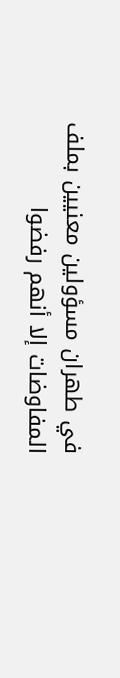في طهران مسؤولين معنيين بملف المفاوضات إلا أنهم رفضوا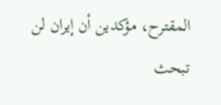المقترح، مؤكدين أن إيران لن تبحث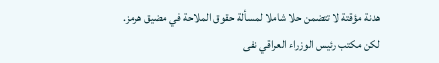هدنة مؤقتة لا تتضمن حلا شاملا لمسألة حقوق الملاحة في مضيق هرمز.
لكن مكتب رئيس الوزراء العراقي نفى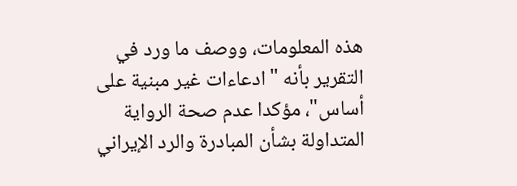هذه المعلومات، ووصف ما ورد في التقرير بأنه "ادعاءات غير مبنية على أساس"، مؤكدا عدم صحة الرواية المتداولة بشأن المبادرة والرد الإيراني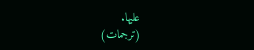عليها.
(ترجمات)